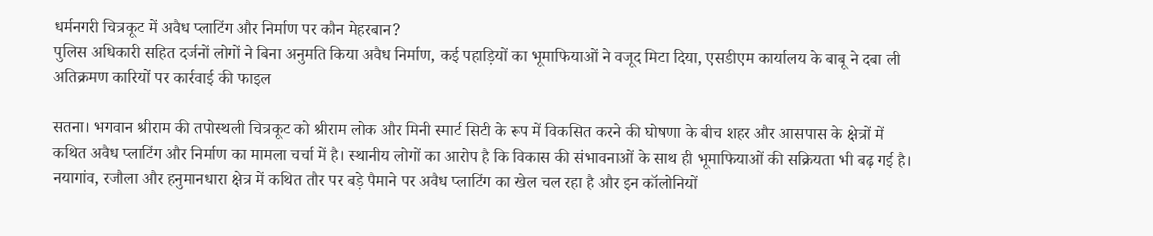धर्मनगरी चित्रकूट में अवैध प्लाटिंग और निर्माण पर कौन मेहरबान?
पुलिस अधिकारी सहित दर्जनों लोगों ने बिना अनुमति किया अवैध निर्माण, कई पहाड़ियों का भूमाफियाओं ने वजूद मिटा दिया, एसडीएम कार्यालय के बाबू ने दबा ली अतिक्रमण कारियों पर कार्रवाई की फाइल

सतना। भगवान श्रीराम की तपोस्थली चित्रकूट को श्रीराम लोक और मिनी स्मार्ट सिटी के रूप में विकसित करने की घोषणा के बीच शहर और आसपास के क्षेत्रों में कथित अवैध प्लाटिंग और निर्माण का मामला चर्चा में है। स्थानीय लोगों का आरोप है कि विकास की संभावनाओं के साथ ही भूमाफियाओं की सक्रियता भी बढ़ गई है। नयागांव, रजौला और हनुमानधारा क्षेत्र में कथित तौर पर बड़े पैमाने पर अवैध प्लाटिंग का खेल चल रहा है और इन कॉलोनियों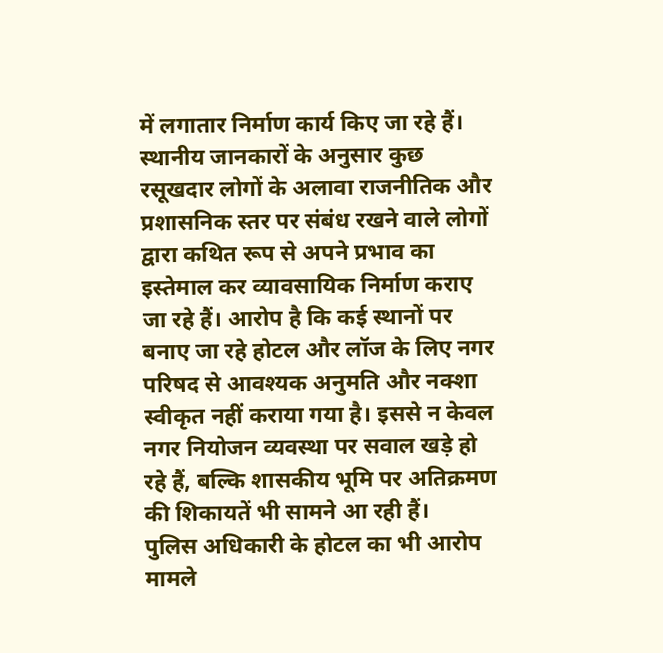में लगातार निर्माण कार्य किए जा रहे हैं।
स्थानीय जानकारों के अनुसार कुछ रसूखदार लोगों के अलावा राजनीतिक और प्रशासनिक स्तर पर संबंध रखने वाले लोगों द्वारा कथित रूप से अपने प्रभाव का इस्तेमाल कर व्यावसायिक निर्माण कराए जा रहे हैं। आरोप है कि कई स्थानों पर बनाए जा रहे होटल और लॉज के लिए नगर परिषद से आवश्यक अनुमति और नक्शा स्वीकृत नहीं कराया गया है। इससे न केवल नगर नियोजन व्यवस्था पर सवाल खड़े हो रहे हैं, बल्कि शासकीय भूमि पर अतिक्रमण की शिकायतें भी सामने आ रही हैं।
पुलिस अधिकारी के होटल का भी आरोप
मामले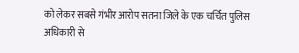को लेकर सबसे गंभीर आरोप सतना जिले के एक चर्चित पुलिस अधिकारी से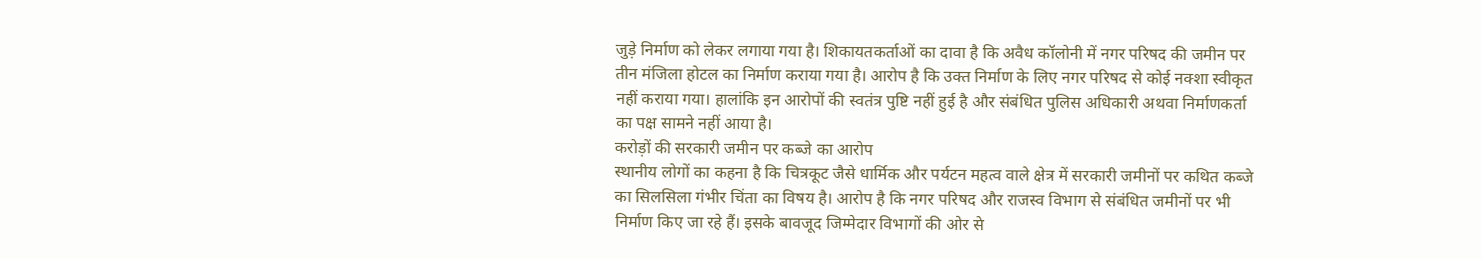जुड़े निर्माण को लेकर लगाया गया है। शिकायतकर्ताओं का दावा है कि अवैध कॉलोनी में नगर परिषद की जमीन पर तीन मंजिला होटल का निर्माण कराया गया है। आरोप है कि उक्त निर्माण के लिए नगर परिषद से कोई नक्शा स्वीकृत नहीं कराया गया। हालांकि इन आरोपों की स्वतंत्र पुष्टि नहीं हुई है और संबंधित पुलिस अधिकारी अथवा निर्माणकर्ता का पक्ष सामने नहीं आया है।
करोड़ों की सरकारी जमीन पर कब्जे का आरोप
स्थानीय लोगों का कहना है कि चित्रकूट जैसे धार्मिक और पर्यटन महत्व वाले क्षेत्र में सरकारी जमीनों पर कथित कब्जे का सिलसिला गंभीर चिंता का विषय है। आरोप है कि नगर परिषद और राजस्व विभाग से संबंधित जमीनों पर भी निर्माण किए जा रहे हैं। इसके बावजूद जिम्मेदार विभागों की ओर से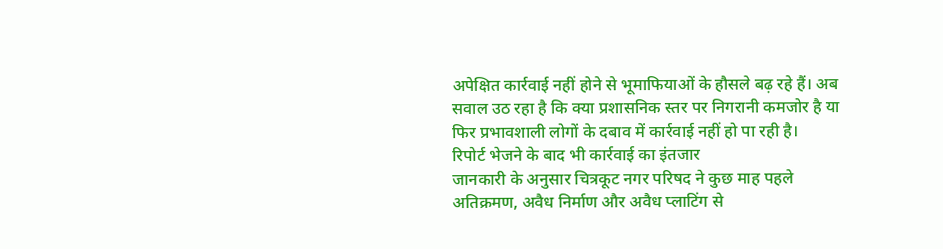अपेक्षित कार्रवाई नहीं होने से भूमाफियाओं के हौसले बढ़ रहे हैं। अब सवाल उठ रहा है कि क्या प्रशासनिक स्तर पर निगरानी कमजोर है या फिर प्रभावशाली लोगों के दबाव में कार्रवाई नहीं हो पा रही है।
रिपोर्ट भेजने के बाद भी कार्रवाई का इंतजार
जानकारी के अनुसार चित्रकूट नगर परिषद ने कुछ माह पहले अतिक्रमण, अवैध निर्माण और अवैध प्लाटिंग से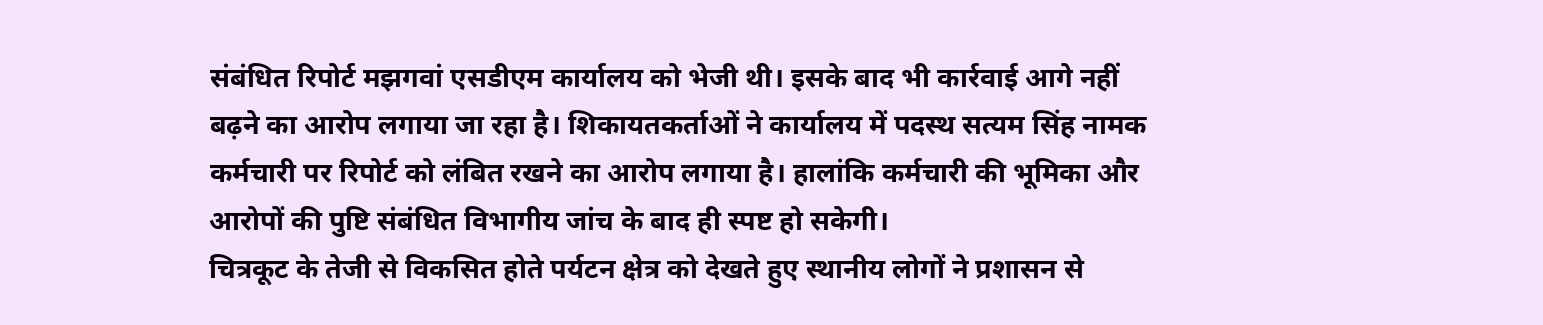संबंधित रिपोर्ट मझगवां एसडीएम कार्यालय को भेजी थी। इसके बाद भी कार्रवाई आगे नहीं बढ़ने का आरोप लगाया जा रहा है। शिकायतकर्ताओं ने कार्यालय में पदस्थ सत्यम सिंह नामक कर्मचारी पर रिपोर्ट को लंबित रखने का आरोप लगाया है। हालांकि कर्मचारी की भूमिका और आरोपों की पुष्टि संबंधित विभागीय जांच के बाद ही स्पष्ट हो सकेगी।
चित्रकूट के तेजी से विकसित होते पर्यटन क्षेत्र को देखते हुए स्थानीय लोगों ने प्रशासन से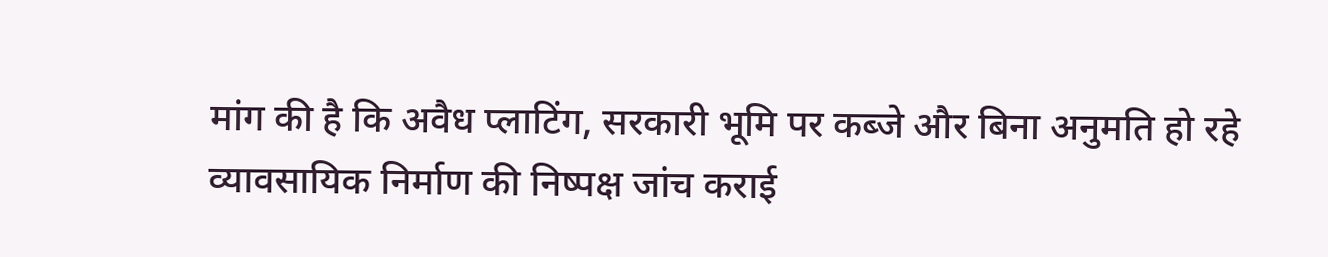मांग की है कि अवैध प्लाटिंग, सरकारी भूमि पर कब्जे और बिना अनुमति हो रहे व्यावसायिक निर्माण की निष्पक्ष जांच कराई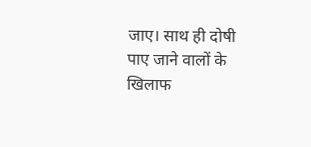जाए। साथ ही दोषी पाए जाने वालों के खिलाफ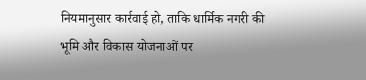नियमानुसार कार्रवाई हो, ताकि धार्मिक नगरी की भूमि और विकास योजनाओं पर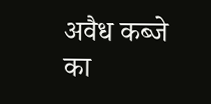अवैध कब्जे का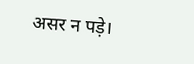असर न पड़े।